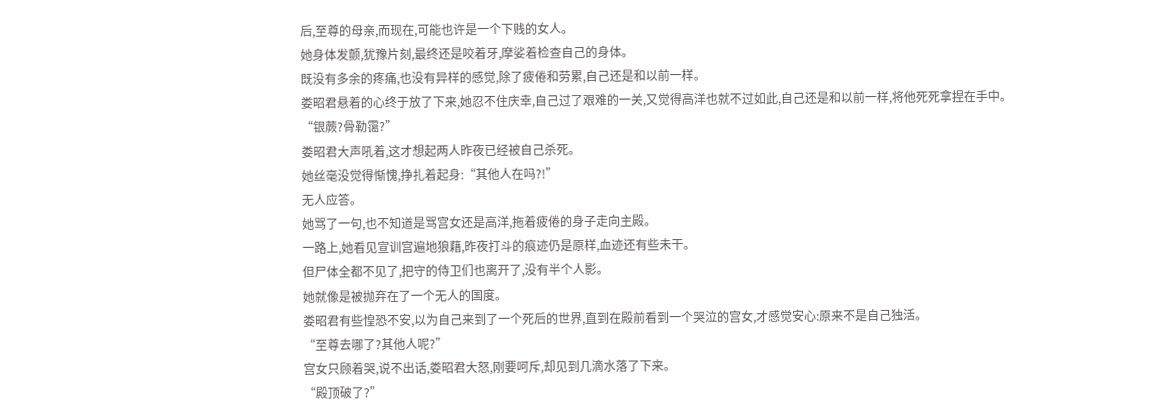后,至尊的母亲,而现在,可能也许是一个下贱的女人。
她身体发颤,犹豫片刻,最终还是咬着牙,摩娑着检查自己的身体。
既没有多余的疼痛,也没有异样的感觉,除了疲倦和劳累,自己还是和以前一样。
娄昭君悬着的心终于放了下来,她忍不住庆幸,自己过了艰难的一关,又觉得高洋也就不过如此,自己还是和以前一样,将他死死拿捏在手中。
“银蕨?骨勒霭?”
娄昭君大声吼着,这才想起两人昨夜已经被自己杀死。
她丝毫没觉得惭愧,挣扎着起身:“其他人在吗?!”
无人应答。
她骂了一句,也不知道是骂宫女还是高洋,拖着疲倦的身子走向主殿。
一路上,她看见宣训宫遍地狼藉,昨夜打斗的痕迹仍是原样,血迹还有些未干。
但尸体全都不见了,把守的侍卫们也离开了,没有半个人影。
她就像是被抛弃在了一个无人的国度。
娄昭君有些惶恐不安,以为自己来到了一个死后的世界,直到在殿前看到一个哭泣的宫女,才感觉安心:原来不是自己独活。
“至尊去哪了?其他人呢?”
宫女只顾着哭,说不出话,娄昭君大怒,刚要呵斥,却见到几滴水落了下来。
“殿顶破了?”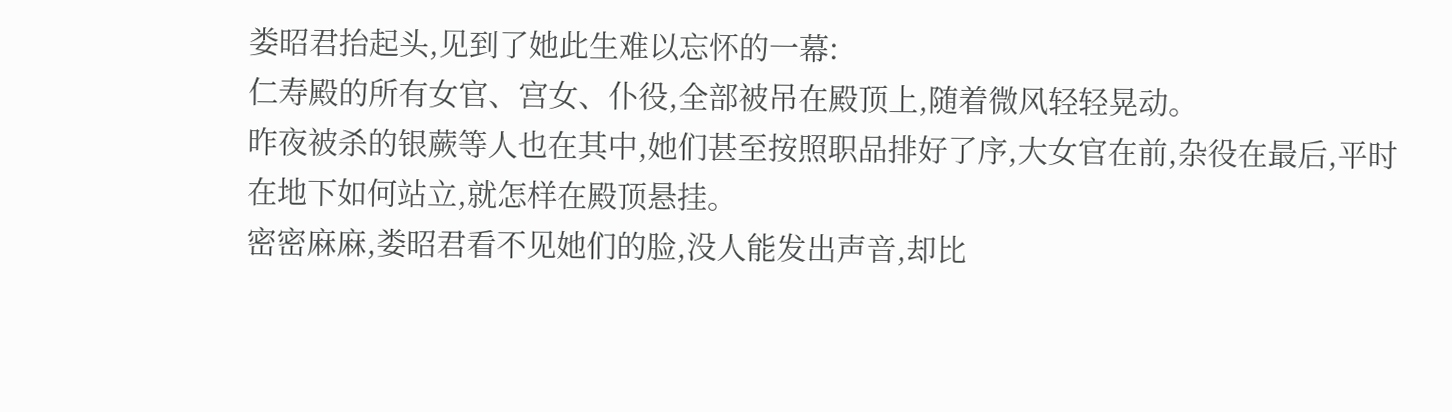娄昭君抬起头,见到了她此生难以忘怀的一幕:
仁寿殿的所有女官、宫女、仆役,全部被吊在殿顶上,随着微风轻轻晃动。
昨夜被杀的银蕨等人也在其中,她们甚至按照职品排好了序,大女官在前,杂役在最后,平时在地下如何站立,就怎样在殿顶悬挂。
密密麻麻,娄昭君看不见她们的脸,没人能发出声音,却比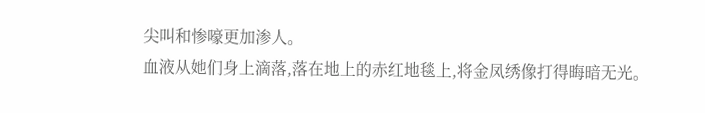尖叫和惨嚎更加渗人。
血液从她们身上滴落,落在地上的赤红地毯上,将金凤绣像打得晦暗无光。